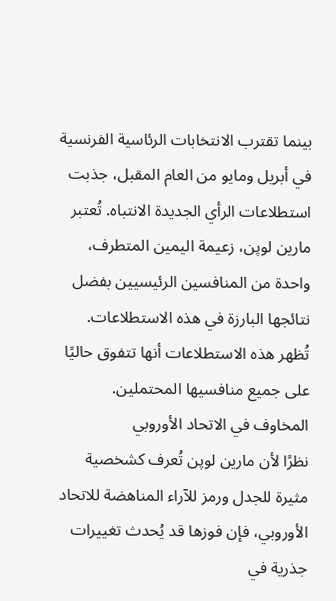بينما تقترب الانتخابات الرئاسية الفرنسية في أبريل ومايو من العام المقبل، جذبت استطلاعات الرأي الجديدة الانتباه. تُعتبر مارين لوپن، زعيمة اليمين المتطرف، واحدة من المنافسين الرئيسيين بفضل نتائجها البارزة في هذه الاستطلاعات. تُظهر هذه الاستطلاعات أنها تتفوق حاليًا على جميع منافسيها المحتملين.
المخاوف في الاتحاد الأوروبي
نظرًا لأن مارين لوپن تُعرف كشخصية مثيرة للجدل ورمز للآراء المناهضة للاتحاد الأوروبي، فإن فوزها قد يُحدث تغييرات جذرية في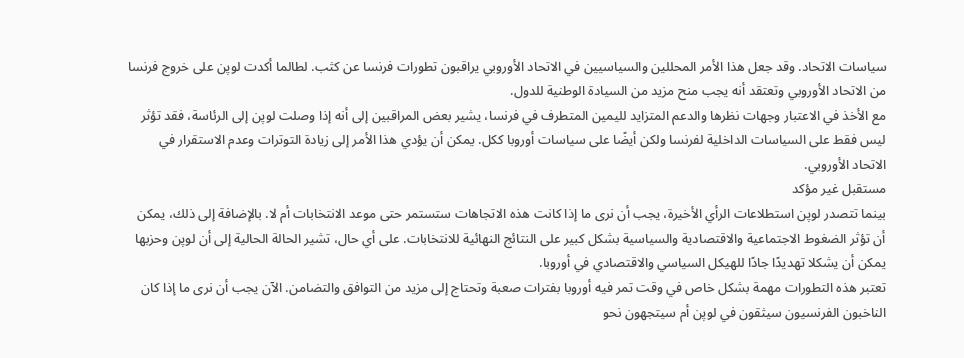سياسات الاتحاد. وقد جعل هذا الأمر المحللين والسياسيين في الاتحاد الأوروبي يراقبون تطورات فرنسا عن كثب. لطالما أكدت لوپن على خروج فرنسا من الاتحاد الأوروبي وتعتقد أنه يجب منح مزيد من السيادة الوطنية للدول.
مع الأخذ في الاعتبار وجهات نظرها والدعم المتزايد لليمين المتطرف في فرنسا، يشير بعض المراقبين إلى أنه إذا وصلت لوپن إلى الرئاسة، فقد تؤثر ليس فقط على السياسات الداخلية لفرنسا ولكن أيضًا على سياسات أوروبا ككل. يمكن أن يؤدي هذا الأمر إلى زيادة التوترات وعدم الاستقرار في الاتحاد الأوروبي.
مستقبل غير مؤكد
بينما تتصدر لوپن استطلاعات الرأي الأخيرة، يجب أن نرى ما إذا كانت هذه الاتجاهات ستستمر حتى موعد الانتخابات أم لا. بالإضافة إلى ذلك، يمكن أن تؤثر الضغوط الاجتماعية والاقتصادية والسياسية بشكل كبير على النتائج النهائية للانتخابات. على أي حال، تشير الحالة الحالية إلى أن لوپن وحزبها يمكن أن يشكلا تهديدًا جادًا للهيكل السياسي والاقتصادي في أوروبا.
تعتبر هذه التطورات مهمة بشكل خاص في وقت تمر فيه أوروبا بفترات صعبة وتحتاج إلى مزيد من التوافق والتضامن. الآن يجب أن نرى ما إذا كان الناخبون الفرنسيون سيثقون في لوپن أم سيتجهون نحو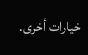خيارات أخرى.